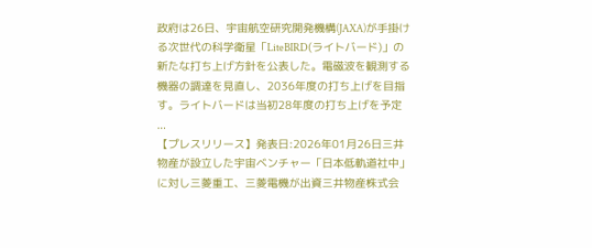政府は26日、宇宙航空研究開発機構(JAXA)が手掛ける次世代の科学衛星「LiteBIRD(ライトバード)」の新たな打ち上げ方針を公表した。電磁波を観測する機器の調達を見直し、2036年度の打ち上げを目指す。ライトバードは当初28年度の打ち上げを予定 ...
【プレスリリース】発表日:2026年01月26日三井物産が設立した宇宙ベンチャー「日本低軌道社中」に対し三菱重工、三菱電機が出資三井物産株式会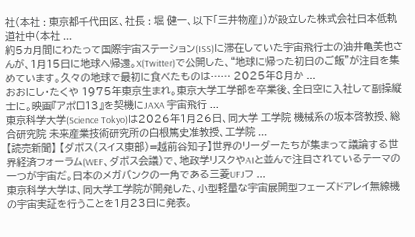社(本社 : 東京都千代田区、社長 : 堀 健一、以下「三井物産」)が設立した株式会社日本低軌道社中(本社 ...
約5カ月間にわたって国際宇宙ステーション(ISS)に滞在していた宇宙飛行士の油井亀美也さんが、1月15日に地球へ帰還。X(Twitter)で公開した、“地球に帰った初日のご飯”が注目を集めています。久々の地球で最初に食べたものは…… 2025年8月か ...
おおにし・たくや 1975年東京生まれ。東京大学工学部を卒業後、全日空に入社して副操縦士に。映画『アポロ13』を契機にJAXA 宇宙飛行 ...
東京科学大学(Science Tokyo)は2026年1月26日、同大学 工学院 機械系の坂本啓教授、総合研究院 未来産業技術研究所の白根篤史准教授、工学院 ...
【読売新聞】 【ダボス(スイス東部)=越前谷知子】世界のリーダーたちが集まって議論する世界経済フォーラム(WEF、ダボス会議)で、地政学リスクやAIと並んで注目されているテーマの一つが宇宙だ。日本のメガバンクの一角である三菱UFJフ ...
東京科学大学は、同大学工学院が開発した、小型軽量な宇宙展開型フェーズドアレイ無線機の宇宙実証を行うことを1月23日に発表。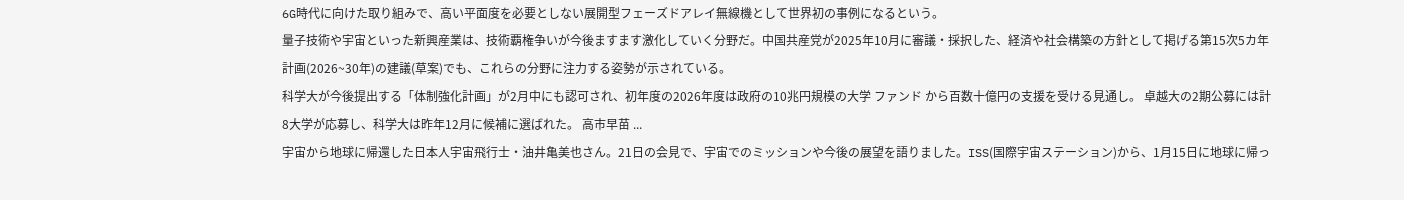6G時代に向けた取り組みで、高い平面度を必要としない展開型フェーズドアレイ無線機として世界初の事例になるという。
量子技術や宇宙といった新興産業は、技術覇権争いが今後ますます激化していく分野だ。中国共産党が2025年10月に審議・採択した、経済や社会構築の方針として掲げる第15次5カ年計画(2026~30年)の建議(草案)でも、これらの分野に注力する姿勢が示されている。
科学大が今後提出する「体制強化計画」が2月中にも認可され、初年度の2026年度は政府の10兆円規模の大学 ファンド から百数十億円の支援を受ける見通し。 卓越大の2期公募には計8大学が応募し、科学大は昨年12月に候補に選ばれた。 高市早苗 ...
宇宙から地球に帰還した日本人宇宙飛行士・油井亀美也さん。21日の会見で、宇宙でのミッションや今後の展望を語りました。ISS(国際宇宙ステーション)から、1月15日に地球に帰っ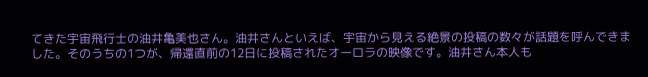てきた宇宙飛行士の油井亀美也さん。油井さんといえば、宇宙から見える絶景の投稿の数々が話題を呼んできました。そのうちの1つが、帰還直前の12日に投稿されたオーロラの映像です。油井さん本人も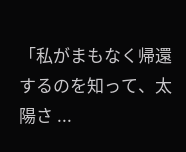「私がまもなく帰還するのを知って、太陽さ ...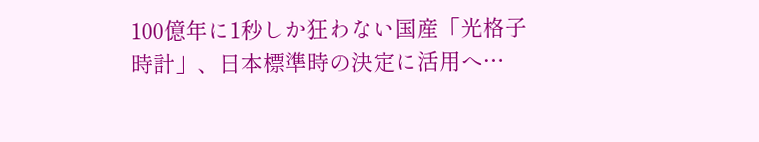100億年に1秒しか狂わない国産「光格子時計」、日本標準時の決定に活用へ…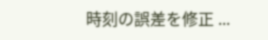時刻の誤差を修正 ...